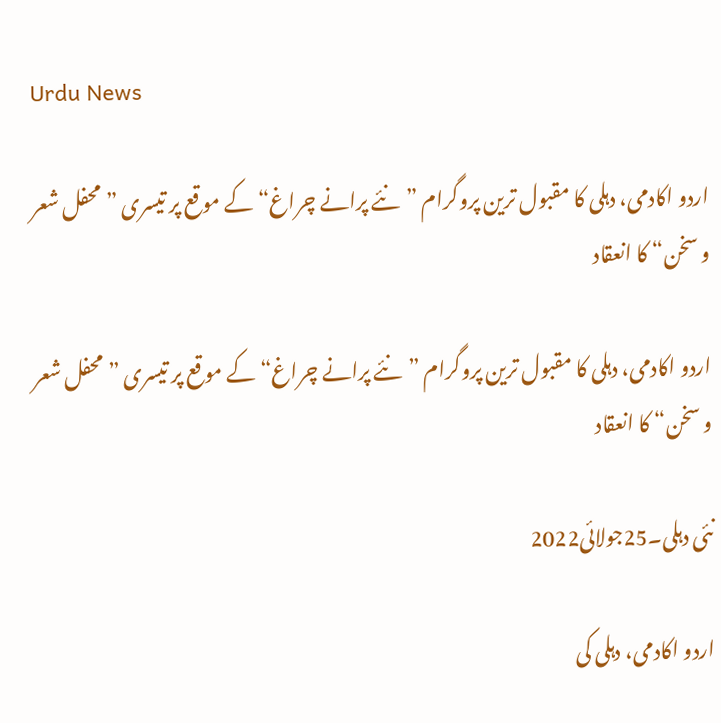Urdu News

اردو اکادمی، دہلی کا مقبول ترین پروگرام ”نئے پرانے چراغ“ کے موقع پر تیسری ”محفل شعر و سخن“ کا انعقاد

اردو اکادمی، دہلی کا مقبول ترین پروگرام ”نئے پرانے چراغ“ کے موقع پر تیسری ”محفل شعر و سخن“ کا انعقاد

نئی دہلی۔25جولائی2022

اردو اکادمی، دہلی کی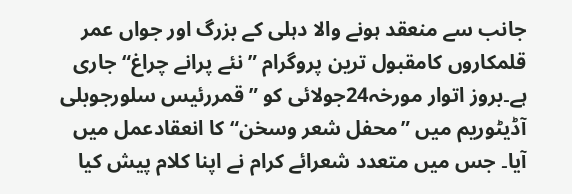جانب سے منعقد ہونے والا دہلی کے بزرگ اور جواں عمر قلمکاروں کامقبول ترین پروگرام ”نئے پرانے چراغ“ جاری ہے۔بروز اتوار مورخہ24جولائی کو ”قمررئیس سلورجوبلی آڈیٹوریم میں ”محفل شعر وسخن“ کا انعقادعمل میں آیا۔ جس میں متعدد شعرائے کرام نے اپنا کلام پیش کیا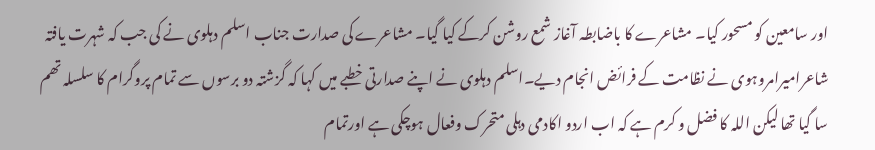اور سامعین کو مسحور کیا۔ مشاعرے کا باضابطہ آغاز شمع روشن کرکے کیا گیا۔ مشاعرے کی صدارت جناب اسلم دہلوی نے کی جب کہ شہرت یافتہ شاعرامیرامروہوی نے نظامت کے فرائض انجام دیے۔اسلم دہلوی نے اپنے صدارتی خطبے میں کہا کہ گزشتہ دو برسوں سے تمام پروگرام کا سلسلہ تھم سا گیا تھا لیکن اللہ کا فضل و کرم ہے کہ اب اردو اکادمی دہلی متحرک وفعال ہوچکی ہے اورتمام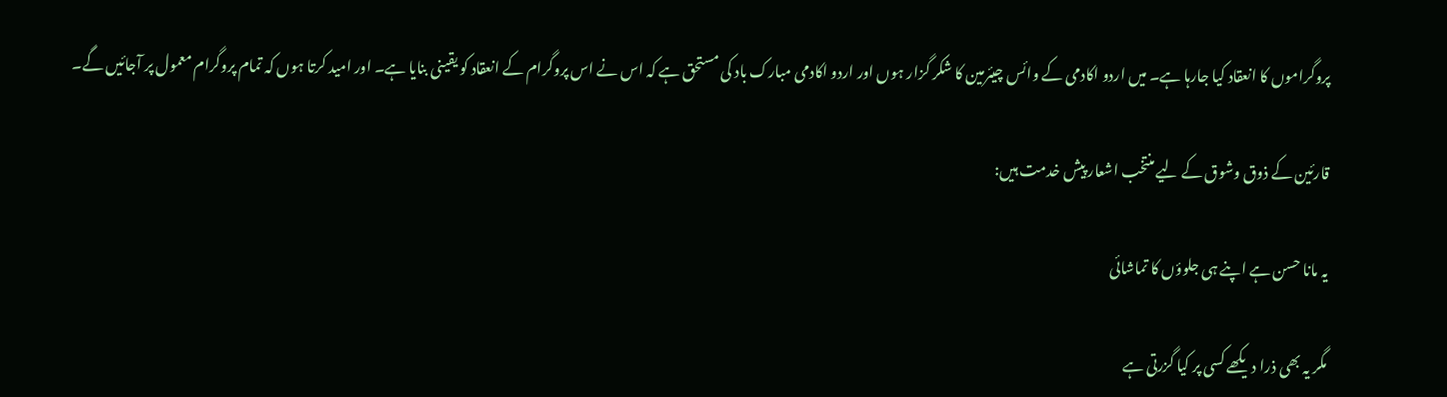پروگراموں کا انعقاد کیا جارہا ہے۔ میں اردو اکادمی کے وائس چیئرمین کا شکر گزار ہوں اور اردو اکادمی مبارک باد کی مستحق ہے کہ اس نے اس پروگرام کے انعقاد کو یقینی بنایا ہے۔ اور امید کرتا ہوں کہ تمام پروگرام معمول پر آجائیں گے۔

قارئین کے ذوق وشوق کے لیے منتخب اشعار پیش خدمت ہیں:

یہ مانا حسن ہے اپنے ہی جلوؤں کا تماشائی

مگر یہ بھی ذرا دیکھے کسی پر کیا گزرتی ہے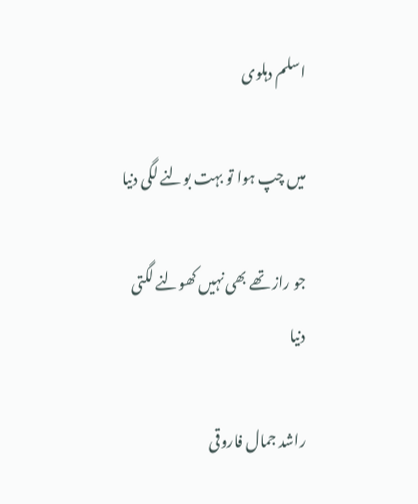اسلم دہلوی

میں چپ ہوا تو بہت بولنے لگی دنیا

جو راز تھے بھی نہیں کھولنے لگتی دنیا

راشد جمال فاروقی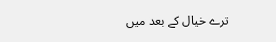ترے خیال کے بعد میں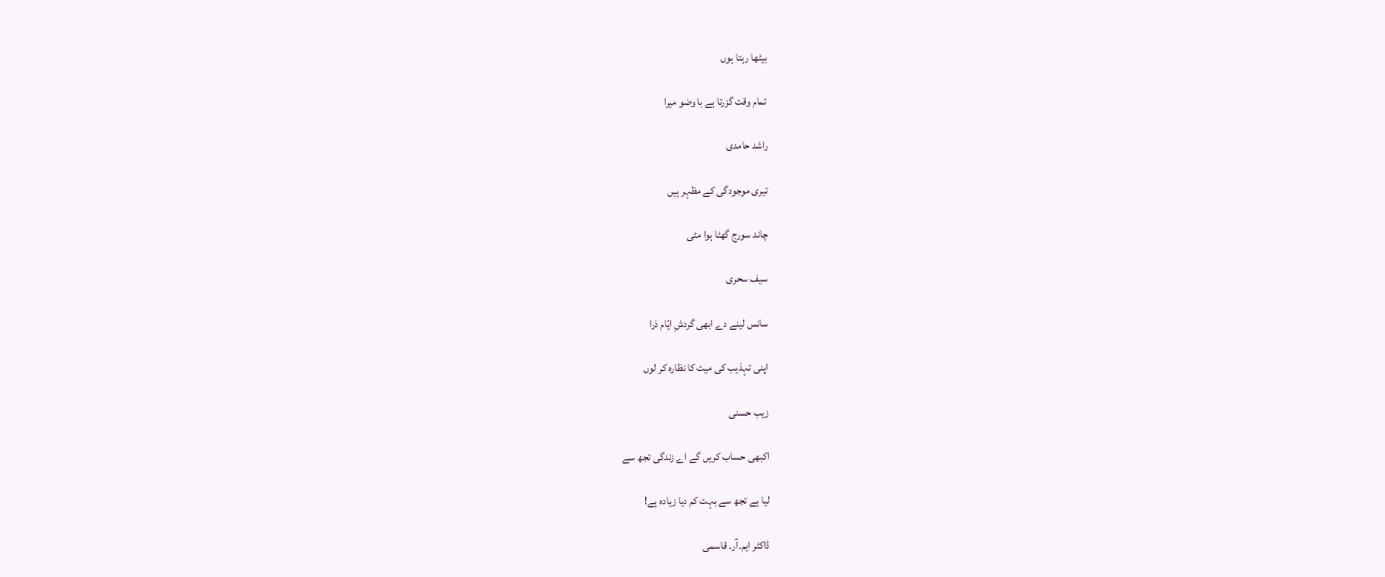بیٹھا رہتا ہوں

تمام وقت گزرتا ہے با وضو میرا

راشد حامدی

تیری موجودگی کے مظہر ہیں

چاند سورج گھٹا ہوا مٹی

سیف سحری

سانس لینے دے ابھی گردشِ ایّام ذرا

اپنی تہذیب کی میت کا نظارہ کر لوں

زیب حسنی

اکبھی حساب کریں گے اے زندگی تجھ سے

لیا ہے تجھ سے بہت کم دیا زیادہ ہے!

ڈاکٹر ایم۔آر۔ قاسمی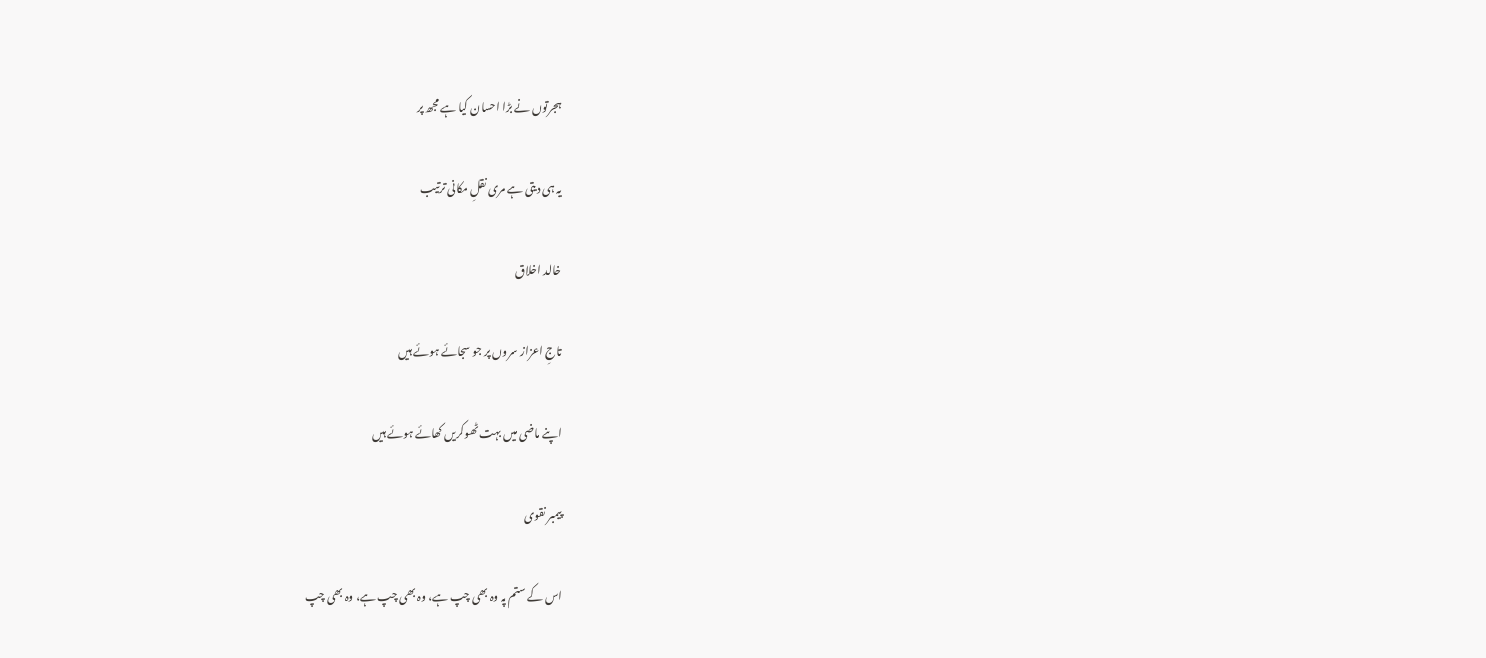ہجرتوں نے بڑا احسان کیا ہے مجھ پر

یہ ہی دیتی ہے مری نقلِ مکانی ترتیب

خالد اخلاق

تاجِ اعزاز سروں پر جو سجائے ہوئے ہیں

اپنے ماضی میں بہت ٹھوکریں کھائے ہوئے ہیں

پیمبر نقوی

اس کے ستم پہ وہ بھی چپ ہے، وہ بھی چپ ہے، وہ بھی چپ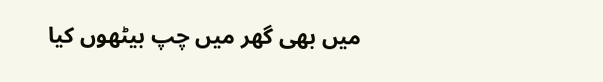میں بھی گھر میں چپ بیٹھوں کیا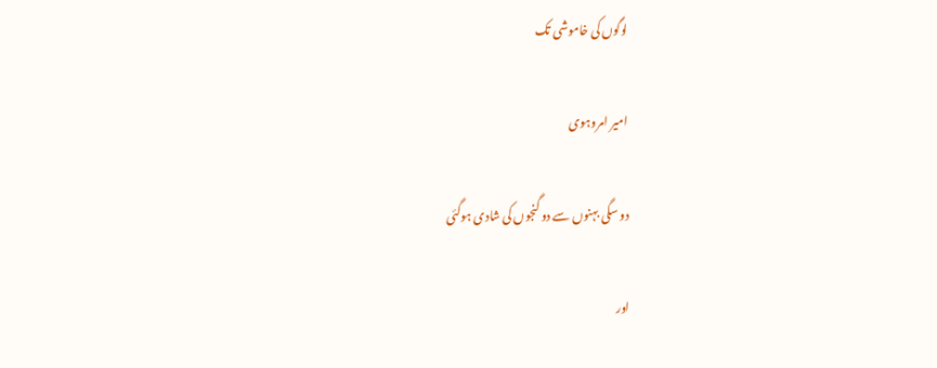لوگوں کی خاموشی تک

امیر امروہوی

دو سگی بہنوں سے دو گنجوں کی شادی ہوگئی

اور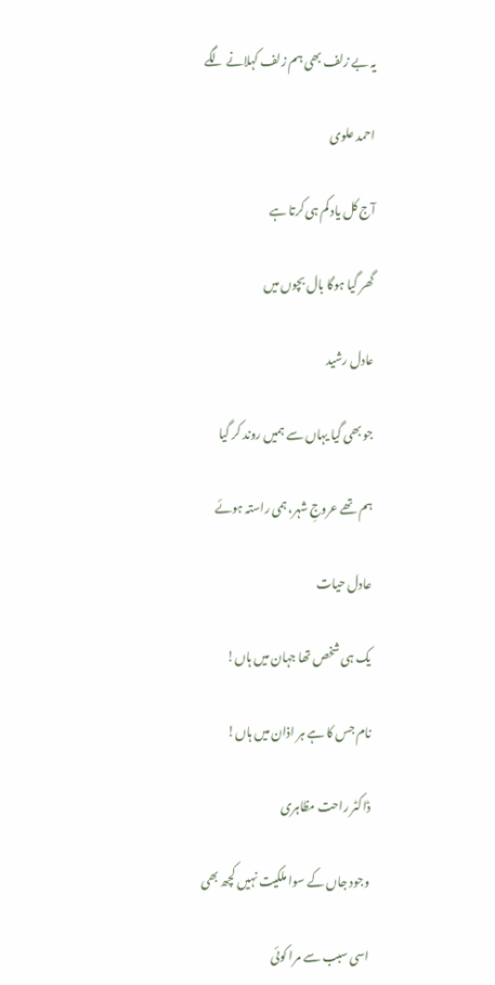یہ بے زلف بھی ہم زلف کہلانے لگے

احمد علوی

آج کل یاد کم ہی کرتا ہے

گھر گیا ہوگا بال بچوں میں

عادل رشید

جو بھی گیا یہاں سے ہمیں روند کر گیا

ہم تھے عروجِ شہر، ہمی راستہ ہوئے

عادل حیات

یک ہی شخص تھا جہان میں ہاں!

نام جس کا ہے ہر اذان میں ہاں!

ڈاکٹر راحت مظاہری

وجود جاں کے سوا ملکیت نہیں کچھ بھی

اسی سبب سے مرا کوئی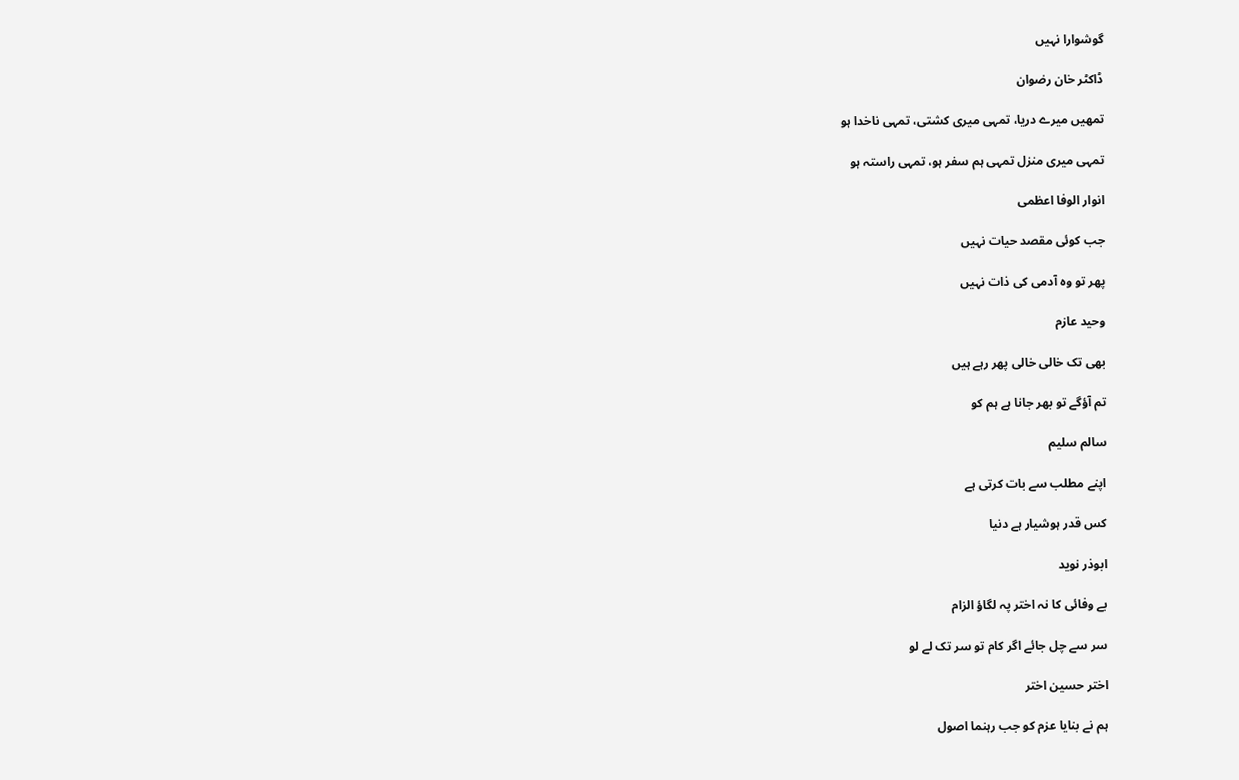گوشوارا نہیں

ڈاکٹر خان رضوان

تمھیں میرے دریا، تمہی میری کشتی، تمہی ناخدا ہو

تمہی میری منزل تمہی ہم سفر ہو، تمہی راستہ ہو

انوار الوفا اعظمی

جب کوئی مقصد حیات نہیں

پھر تو وہ آدمی کی ذات نہیں

وحید عازم

بھی تک خالی خالی پھر رہے ہیں

تم آؤگے تو بھر جانا ہے ہم کو

سالم سلیم

اپنے مطلب سے بات کرتی ہے

کس قدر ہوشیار ہے دنیا

ابوذر نوید

بے وفائی کا نہ اختر پہ لگاؤ الزام

سر سے چل جائے اگر کام تو سر تک لے لو

اختر حسین اختر

ہم نے بنایا عزم کو جب رہنما اصول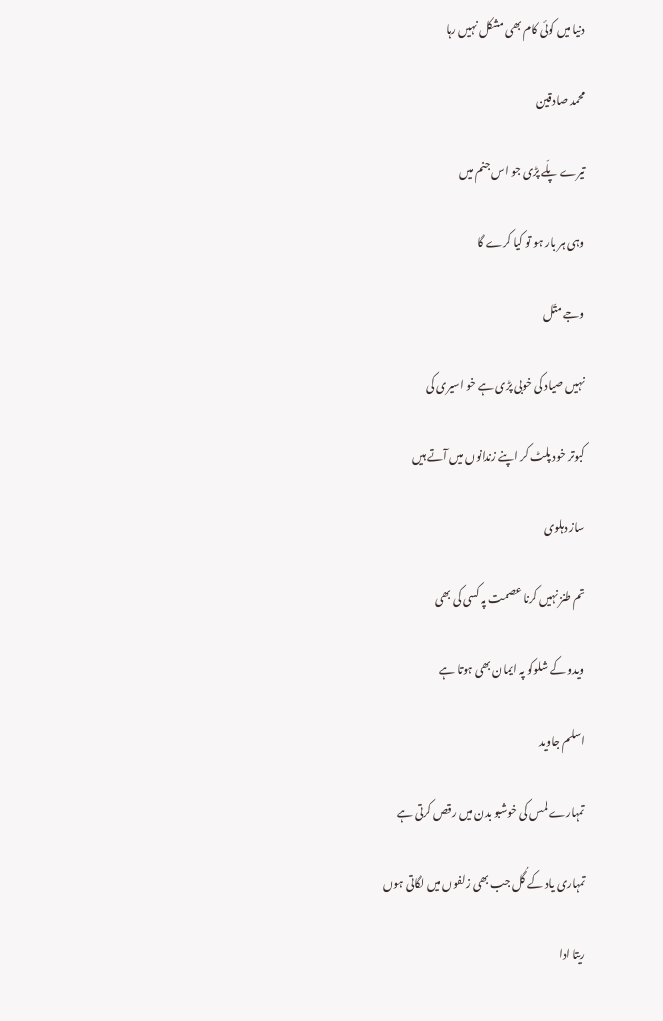دنیا میں کوئی کام بھی مشکل نہیں رہا

محمد صادقین

تیرے پلّے پڑی جو اس جنم میں

وہی ہر بار ہو تو کیا کرے گا

وجے متّل

نہیں صیاد کی خوبی پڑی ہے خو اسیری کی

کبوتر خود پلٹ کر اپنے زندانوں میں آتے ہیں

ساز دہلوی

تم طنز نہیں کرنا عصمت پہ کسی کی بھی

ویدو کے شلوکو پہ ایمان بھی ہوتا ہے

اسلم جاوید

تمہارے لمس کی خوشبو بدن میں رقص کرتی ہے

تمہاری یاد کے گُل جب بھی زلفوں میں لگاتی ہوں

ریتا ادا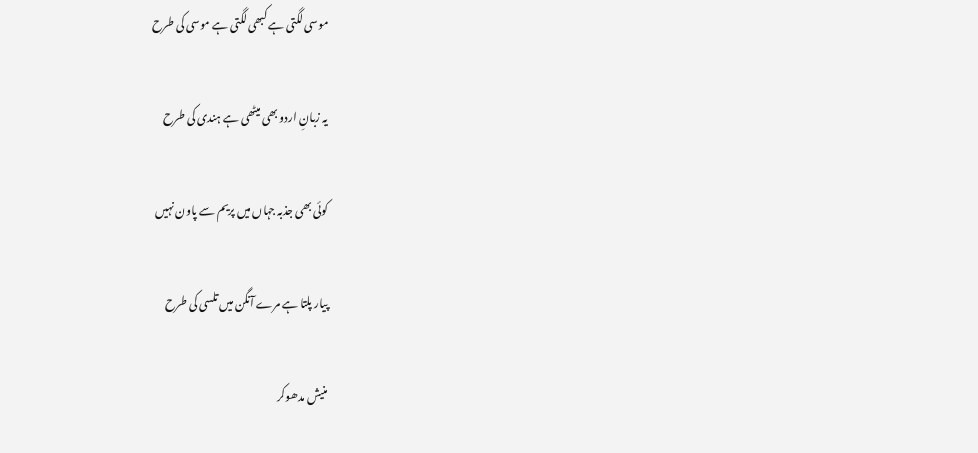موسی لگتی ہے کبھی لگتی ہے موسی کی طرح

یہ زبانِ اردو بھی میٹھی ہے ہندی کی طرح

کوئی بھی جذبہ جہاں میں پریم سے پاون نہیں

پیار پلتا ہے مرے آنگن میں تلسی کی طرح

منیش مدھوکر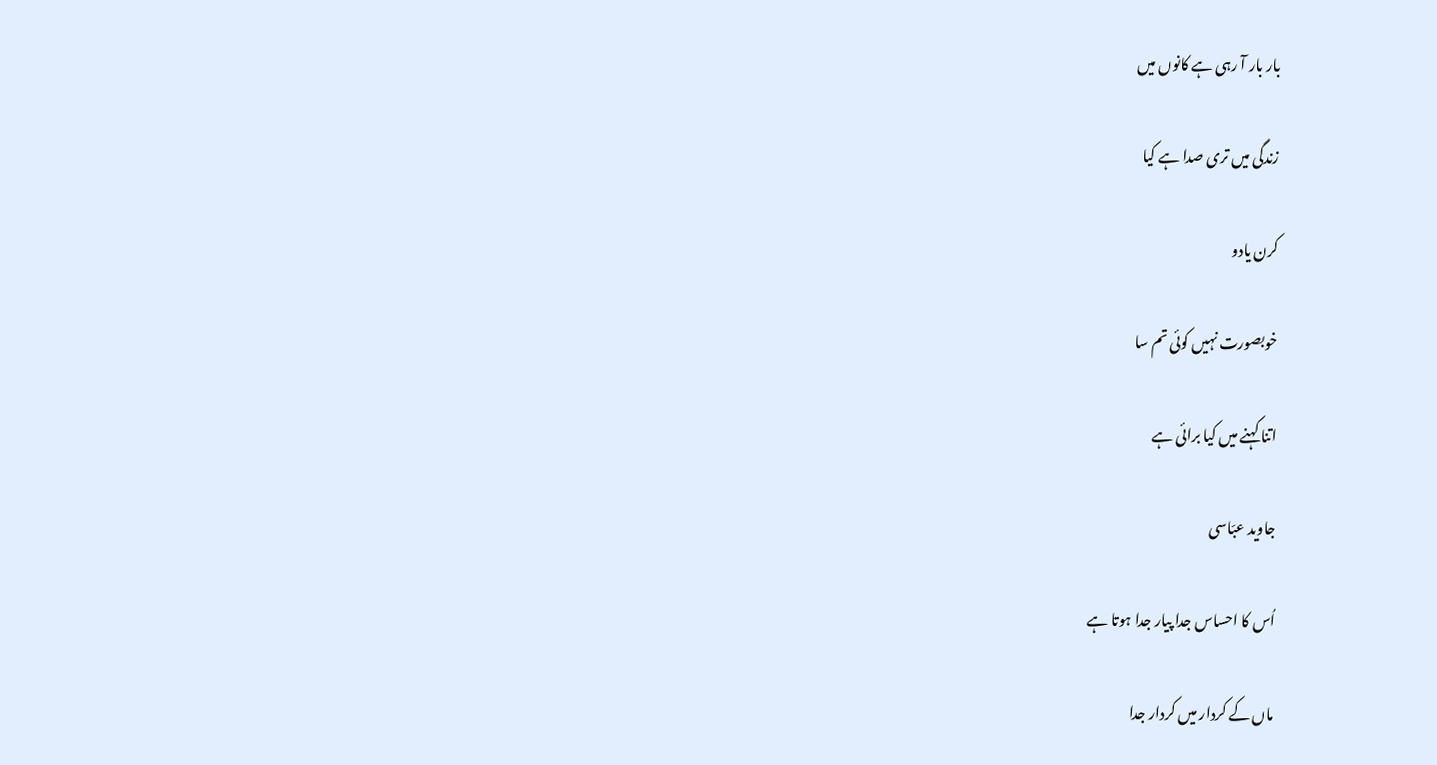بار بار آ رہی ہے کانوں میں

زندگی میں تری صدا ہے کیا

کرن یادو

خوبصورت نہیں کوئی تم سا

اتنا کہنے میں کیا برائی ہے

جاوید عبّاسی

اُس کا احساس جدا پیار جدا ہوتا ہے

ماں کے کردار میں کردار جدا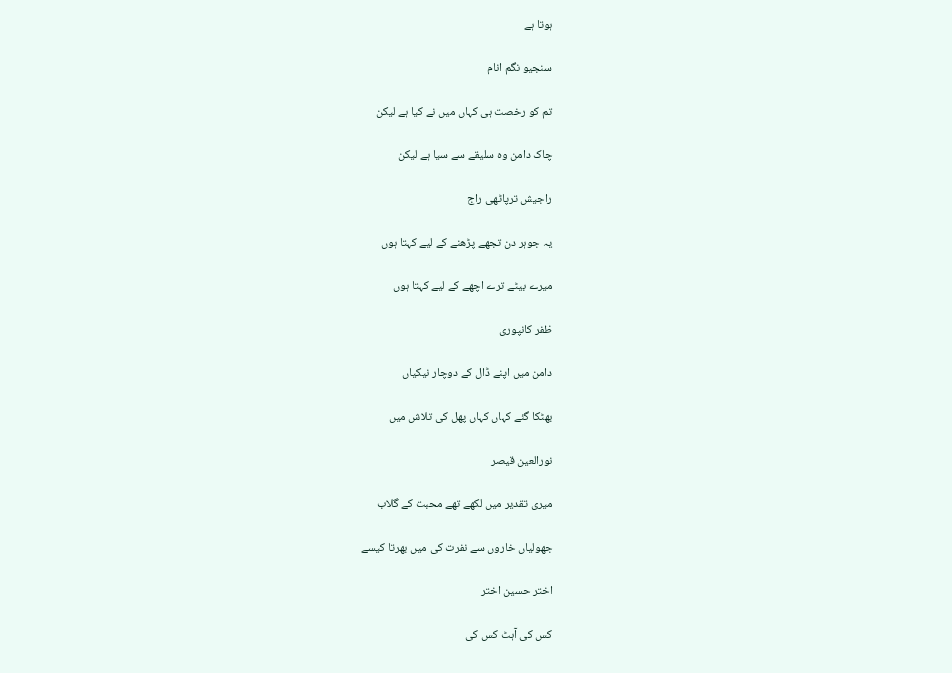ہوتا ہے

سنجیو نگم انام

تم کو رخصت ہی کہاں میں نے کیا ہے لیکن

چاک دامن وہ سلیقے سے سیا ہے لیکن

راجیش ترپاٹھی راج

یہ جوہر دن تجھے پڑھنے کے لیے کہتا ہوں

میرے بیٹے ترے اچھے کے لیے کہتا ہوں

ظفر کانپوری

دامن میں اپنے ڈال کے دوچار نیکیاں

بھٹکا گئے کہاں کہاں پھل کی تلاش میں

نورالعین قیصر

میری تقدیر میں لکھے تھے محبت کے گلاب

جھولیاں خاروں سے نفرت کی میں بھرتا کیسے

اختر حسین اختر

کس کی آہٹ کس کی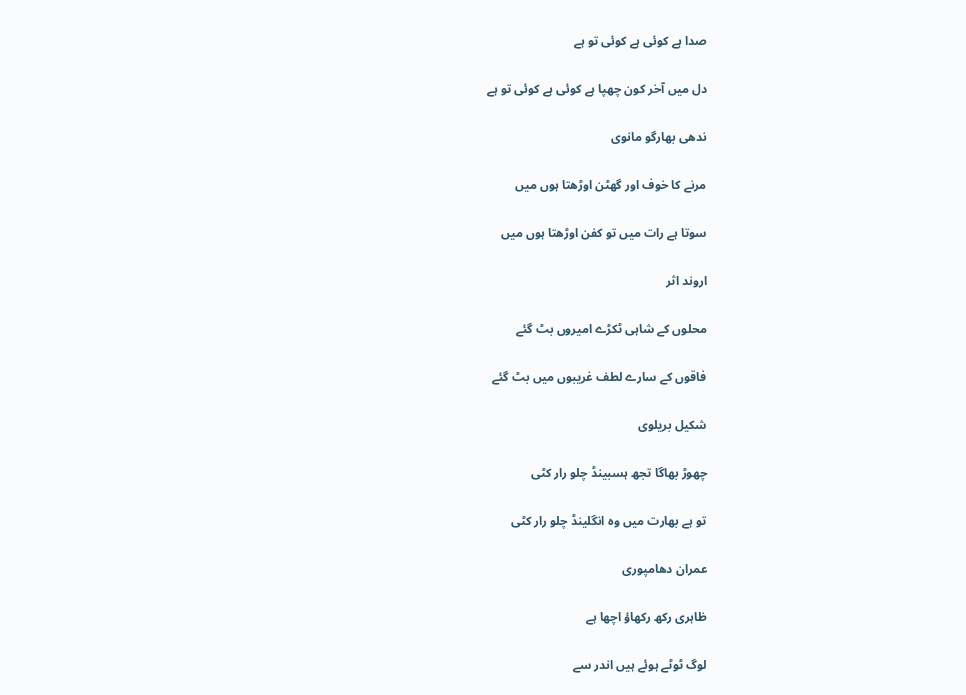صدا ہے کوئی ہے کوئی تو ہے

دل میں آخر کون چھپا ہے کوئی ہے کوئی تو ہے

ندھی بھارگو مانوی

مرنے کا خوف اور گھٹن اوڑھتا ہوں میں

سوتا ہے رات میں تو کفن اوڑھتا ہوں میں

اروند اثر

محلوں کے شاہی ٹکڑے امیروں بٹ گئے

فاقوں کے سارے لطف غریبوں میں بٹ گئے

شکیل بریلوی

چھوڑ بھاگا تجھ ہسبینڈ چلو رار کٹی

تو ہے بھارت میں وہ انگلینڈ چلو رار کٹی

عمران دھامپوری

ظاہری رکھ رکھاؤ اچھا ہے

لوگ ٹوٹے ہوئے ہیں اندر سے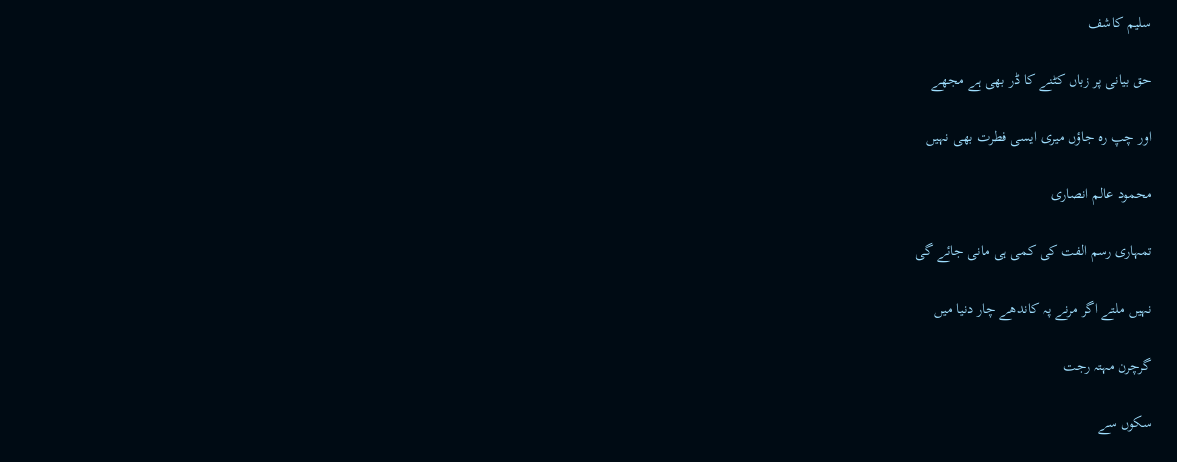سلیم کاشف

حق بیانی پر زباں کٹنے کا ڈر بھی ہے مجھے

اور چپ رہ جاؤں میری ایسی فطرت بھی نہیں

محمود عالم انصاری

تمہاری رسم الفت کی کمی ہی مانی جائے گی

نہیں ملتے اگر مرنے پہ کاندھے چار دنیا میں

گرچرن مہتہ رجت

سکوں سے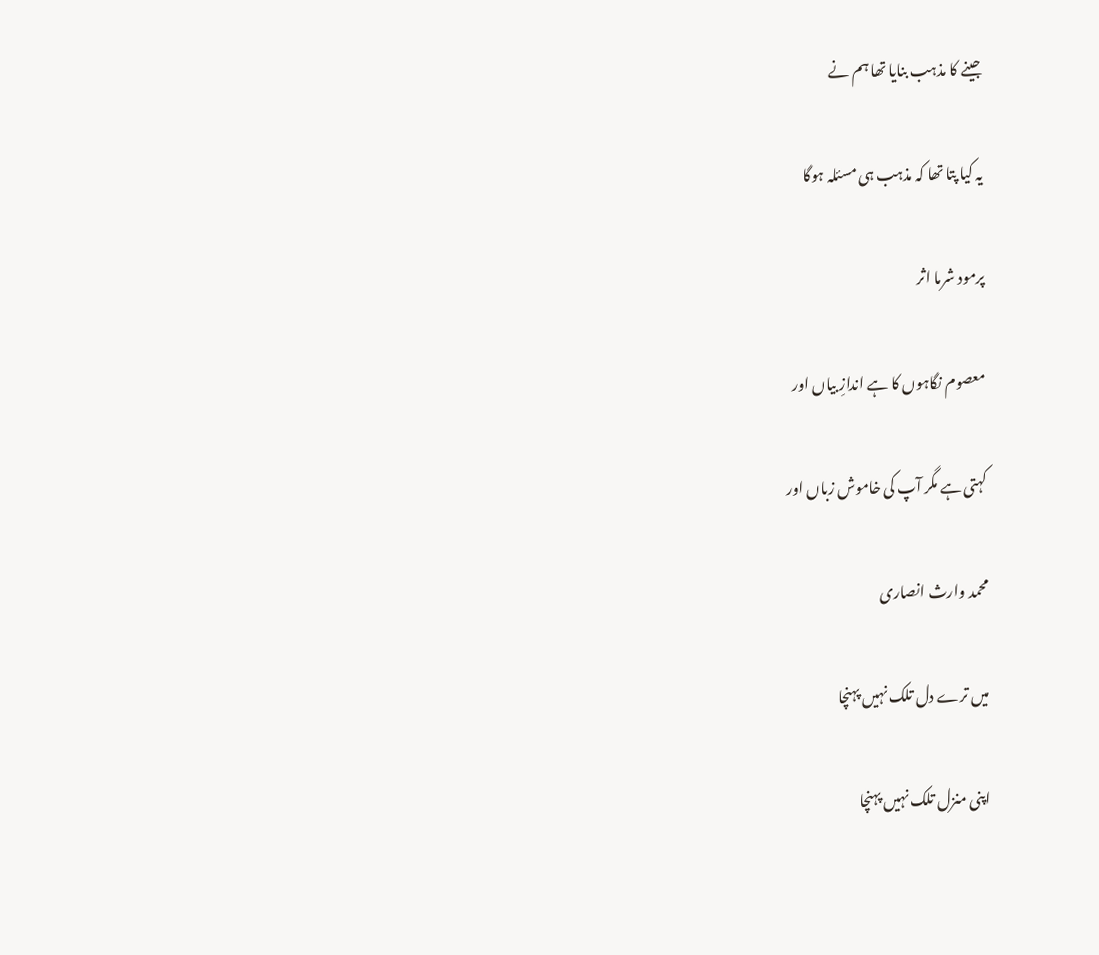جینے کا مذہب بنایا تھا ہم نے

یہ کیا پتا تھا کہ مذہب ہی مسئلہ ہوگا

پرمود شرما اثر

معصوم نگاہوں کا ہے اندازِ بیاں اور

کہتی ہے مگر آپ کی خاموش زباں اور

محمد وارث انصاری

میں ترے دل تلک نہیں پہنچا

اپنی منزل تلک نہیں پہنچا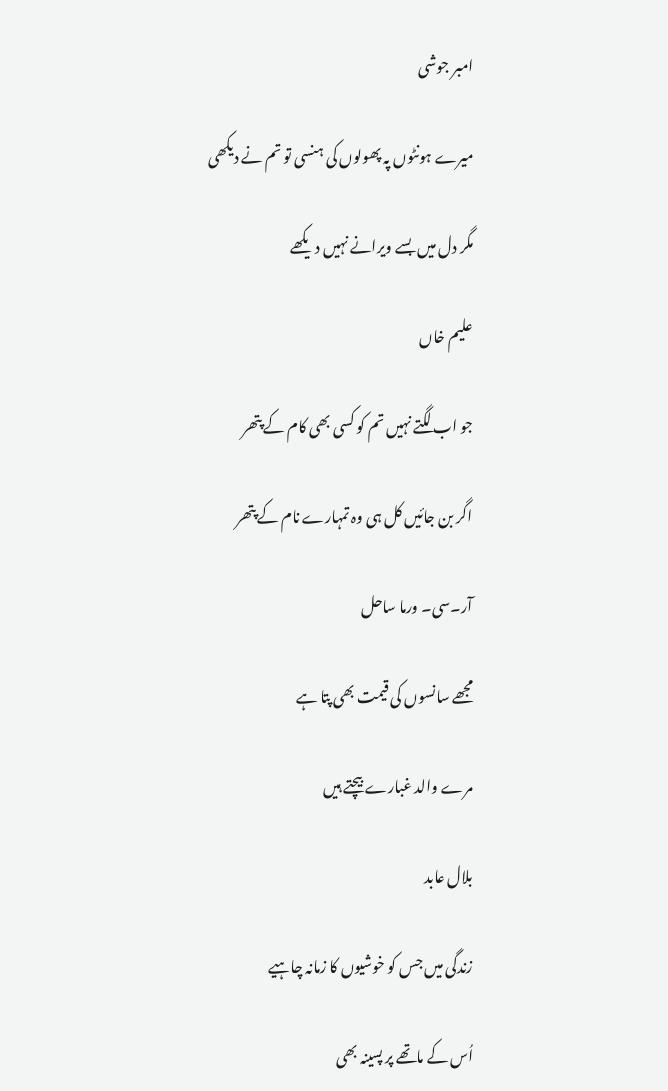امبر جوشی

میرے ہونٹوں پہ پھولوں کی ہنسی تو تم نے دیکھی

مگر دل میں بسے ویرانے نہیں دیکھے

علیم خاں

جو اب لگتے نہیں تم کو کسی بھی کام کے پتھر

اگر بن جائیں کل ہی وہ تمہارے نام کے پتھر

آر۔سی۔ ورما ساحل

مجھے سانسوں کی قیمت بھی پتا ہے

مرے والد غبارے بیچتے ہیں

بلال عابد

زندگی میں جس کو خوشیوں کا زمانہ چاہیے

اُس کے ماتھے پر پسینہ بھی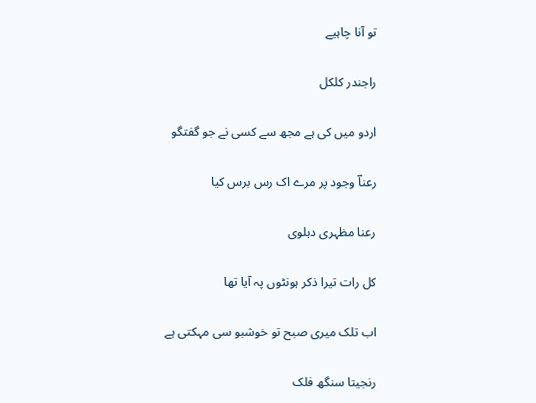تو آنا چاہیے

راجندر کلکل

اردو میں کی ہے مجھ سے کسی نے جو گفتگو

رعناؔ وجود پر مرے اک رس برس کیا

رعنا مظہری دہلوی

کل رات تیرا ذکر ہونٹوں پہ آیا تھا

اب تلک میری صبح تو خوشبو سی مہکتی ہے

رنجیتا سنگھ فلک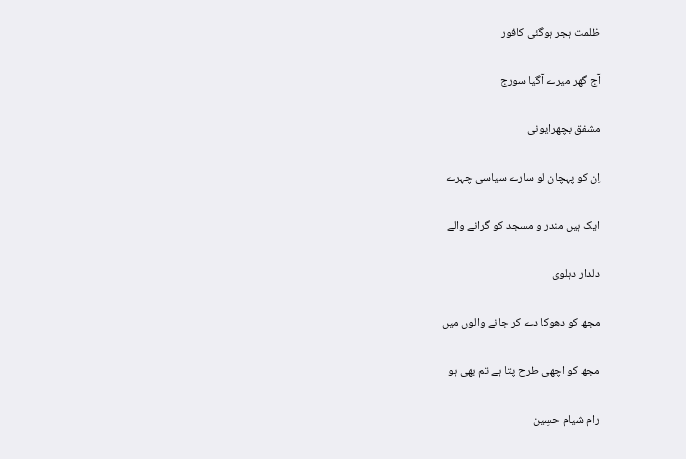ظلمت ہجر ہوگئی کافور

آج گھر میرے آگیا سورج

مشفق بچھرایونی

اِن کو پہچان لو سارے سیاسی چہرے

ایک ہیں مندر و مسجد کو گرانے والے

دلدار دہلوی

مجھ کو دھوکا دے کر جانے والوں میں

مجھ کو اچھی طرح پتا ہے تم بھی ہو

رام شیام حسِین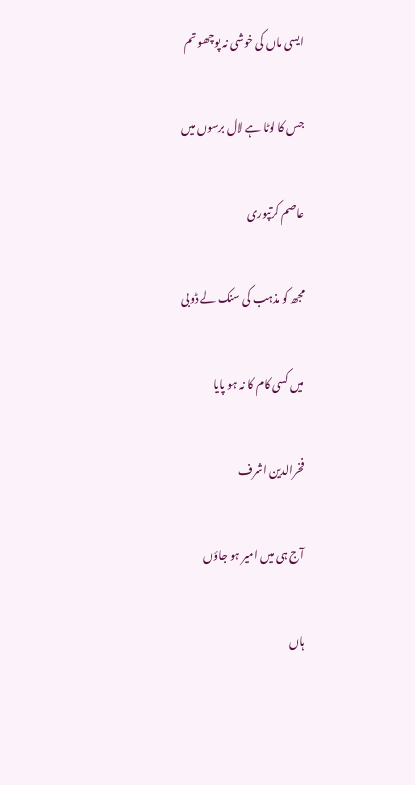ایسی ماں کی خوشی نہ پوچھو تم

جس کا لوٹا ہے لال برسوں میں

عاصم کرتپوری

مجھ کو مذہب کی سنک لے ڈوبی

میں کسی کام کا نہ ہو پایا

فخرالدین اشرف

آج ہی میں امیر ہو جاؤں

ہاں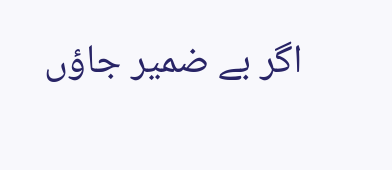اگر بے ضمیر جاؤں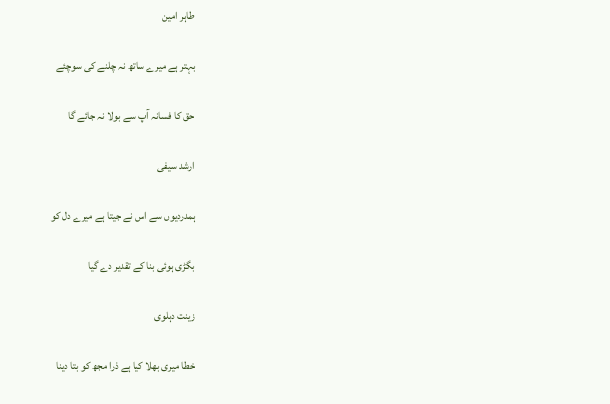طاہر امین

بہتر ہے میرے ساتھ نہ چلنے کی سوچئے

حق کا فسانہ آپ سے بولا نہ جائے گا

ارشد سیفی

ہمدردیوں سے اس نے جیتا ہے میرے دل کو

بگڑی ہوئی بنا کے تقدیر دے گیا

زینت دہلوی

خطا میری بھلا کیا ہے ذرا مجھ کو بتا دینا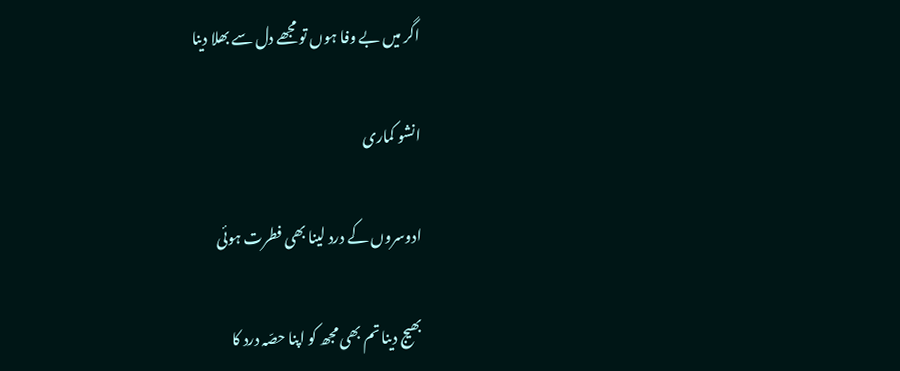اگر میں بے وفا ہوں تو مجھے دل سے بھلا دینا

انشو کماری

ادوسروں کے درد لینا بھی فطرت ہوئی

بھیج دینا تم بھی مجھ کو اپنا حصّہ درد کا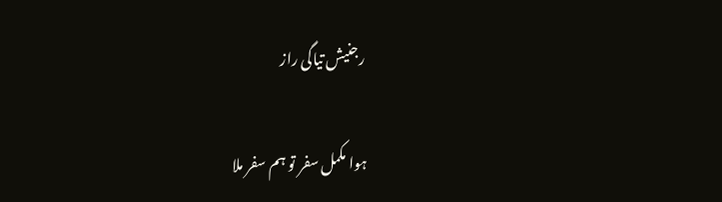رجنیش تیاگی راز

ہوا مکمل سفر تو ہم سفر ملا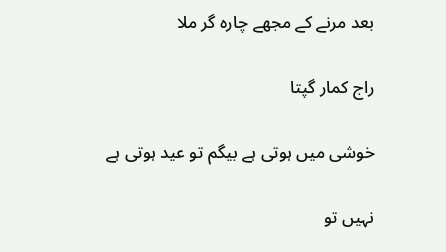بعد مرنے کے مجھے چارہ گر ملا

راج کمار گپتا

خوشی میں ہوتی ہے بیگم تو عید ہوتی ہے

نہیں تو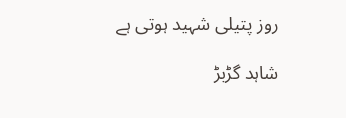روز پتیلی شہید ہوتی ہے

شاہد گڑبڑ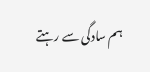ہم سادگی سے رہتے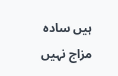ہیں سادہ مزاج نہیں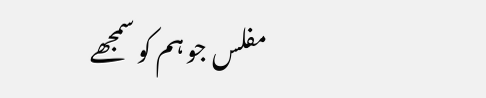مفلس جو ہم کو سمجھے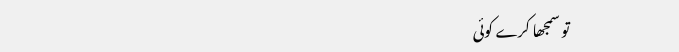تو سمجھا کرے کوئی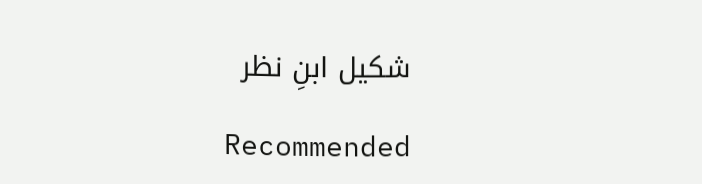شکیل ابنِ نظر

Recommended